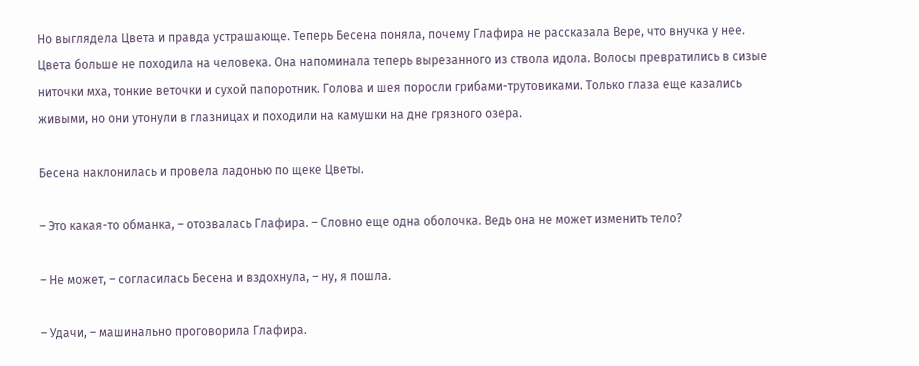Но выглядела Цвета и правда устрашающе. Теперь Бесена поняла, почему Глафира не рассказала Вере, что внучка у нее. Цвета больше не походила на человека. Она напоминала теперь вырезанного из ствола идола. Волосы превратились в сизые ниточки мха, тонкие веточки и сухой папоротник. Голова и шея поросли грибами-трутовиками. Только глаза еще казались живыми, но они утонули в глазницах и походили на камушки на дне грязного озера.

Бесена наклонилась и провела ладонью по щеке Цветы.

– Это какая-то обманка, – отозвалась Глафира. – Словно еще одна оболочка. Ведь она не может изменить тело?

– Не может, – согласилась Бесена и вздохнула, – ну, я пошла.

– Удачи, – машинально проговорила Глафира.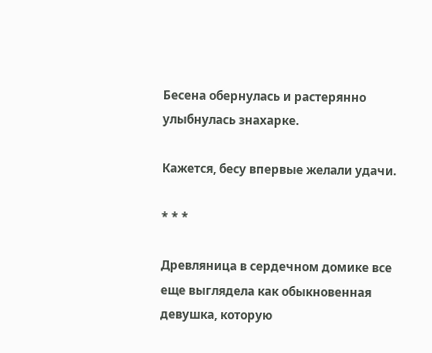Бесена обернулась и растерянно улыбнулась знахарке.

Кажется, бесу впервые желали удачи.

* * *

Древляница в сердечном домике все еще выглядела как обыкновенная девушка, которую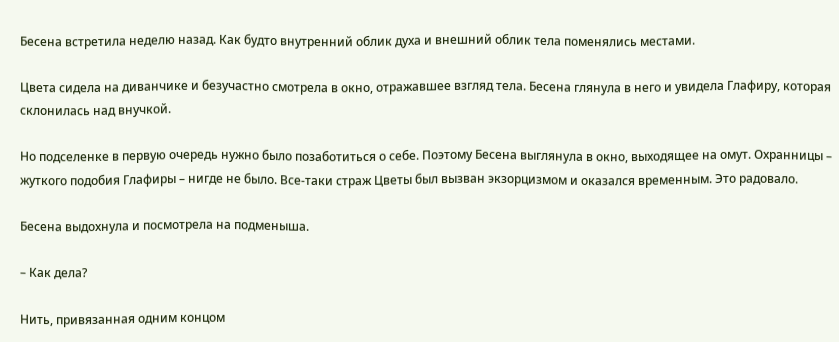Бесена встретила неделю назад. Как будто внутренний облик духа и внешний облик тела поменялись местами.

Цвета сидела на диванчике и безучастно смотрела в окно, отражавшее взгляд тела. Бесена глянула в него и увидела Глафиру, которая склонилась над внучкой.

Но подселенке в первую очередь нужно было позаботиться о себе. Поэтому Бесена выглянула в окно, выходящее на омут. Охранницы – жуткого подобия Глафиры – нигде не было. Все-таки страж Цветы был вызван экзорцизмом и оказался временным. Это радовало.

Бесена выдохнула и посмотрела на подменыша.

– Как дела?

Нить, привязанная одним концом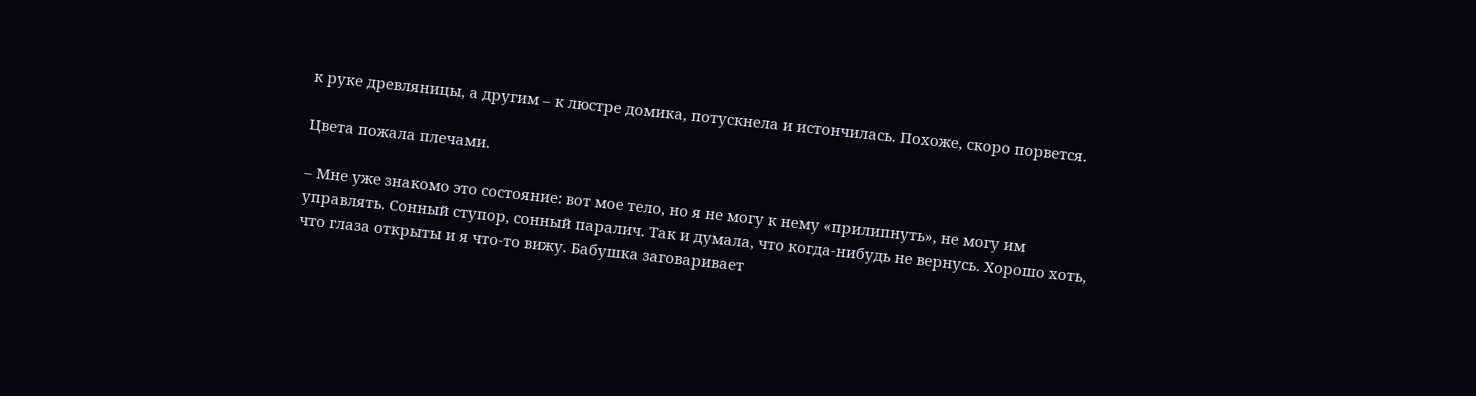к руке древляницы, а другим – к люстре домика, потускнела и истончилась. Похоже, скоро порвется.

Цвета пожала плечами.

– Мне уже знакомо это состояние: вот мое тело, но я не могу к нему «прилипнуть», не могу им управлять. Сонный ступор, сонный паралич. Так и думала, что когда-нибудь не вернусь. Хорошо хоть, что глаза открыты и я что-то вижу. Бабушка заговаривает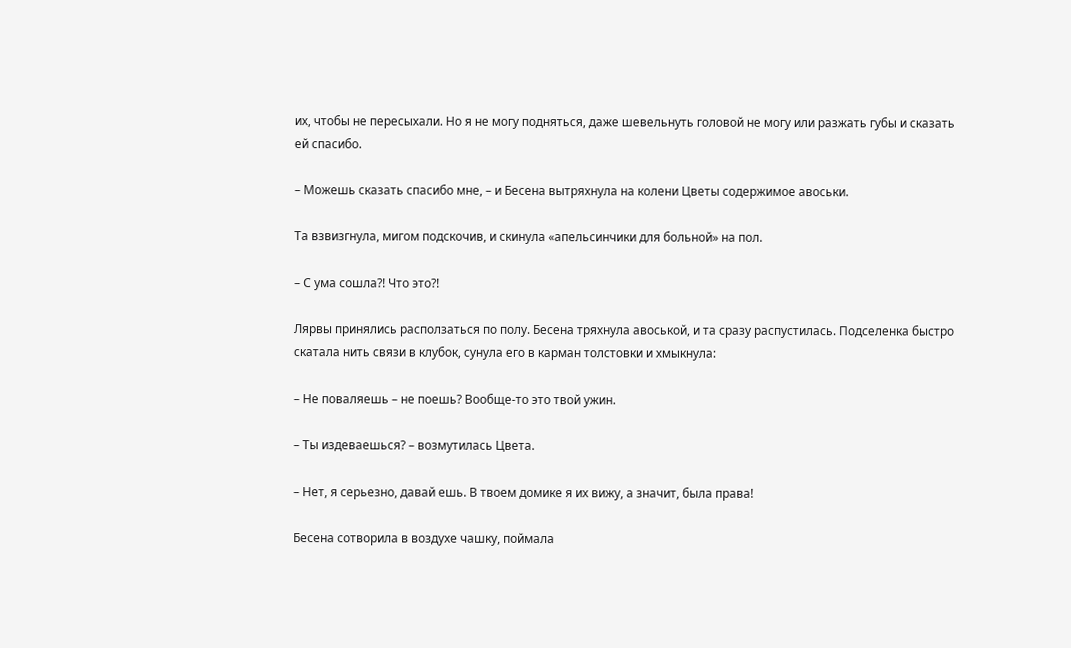их, чтобы не пересыхали. Но я не могу подняться, даже шевельнуть головой не могу или разжать губы и сказать ей спасибо.

– Можешь сказать спасибо мне, – и Бесена вытряхнула на колени Цветы содержимое авоськи.

Та взвизгнула, мигом подскочив, и скинула «апельсинчики для больной» на пол.

– С ума сошла?! Что это?!

Лярвы принялись расползаться по полу. Бесена тряхнула авоськой, и та сразу распустилась. Подселенка быстро скатала нить связи в клубок, сунула его в карман толстовки и хмыкнула:

– Не поваляешь – не поешь? Вообще-то это твой ужин.

– Ты издеваешься? – возмутилась Цвета.

– Нет, я серьезно, давай ешь. В твоем домике я их вижу, а значит, была права!

Бесена сотворила в воздухе чашку, поймала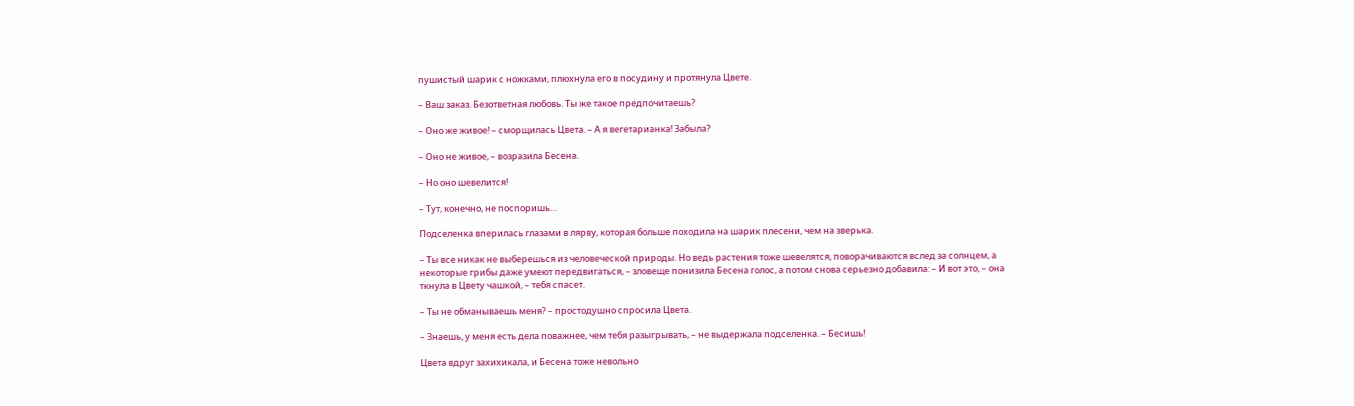пушистый шарик с ножками, плюхнула его в посудину и протянула Цвете.

– Ваш заказ. Безответная любовь. Ты же такое предпочитаешь?

– Оно же живое! – сморщилась Цвета. – А я вегетарианка! Забыла?

– Оно не живое, – возразила Бесена.

– Но оно шевелится!

– Тут, конечно, не поспоришь…

Подселенка вперилась глазами в лярву, которая больше походила на шарик плесени, чем на зверька.

– Ты все никак не выберешься из человеческой природы. Но ведь растения тоже шевелятся, поворачиваются вслед за солнцем, а некоторые грибы даже умеют передвигаться, – зловеще понизила Бесена голос, а потом снова серьезно добавила: – И вот это, – она ткнула в Цвету чашкой, – тебя спасет.

– Ты не обманываешь меня? – простодушно спросила Цвета.

– Знаешь, у меня есть дела поважнее, чем тебя разыгрывать, – не выдержала подселенка. – Бесишь!

Цвета вдруг захихикала, и Бесена тоже невольно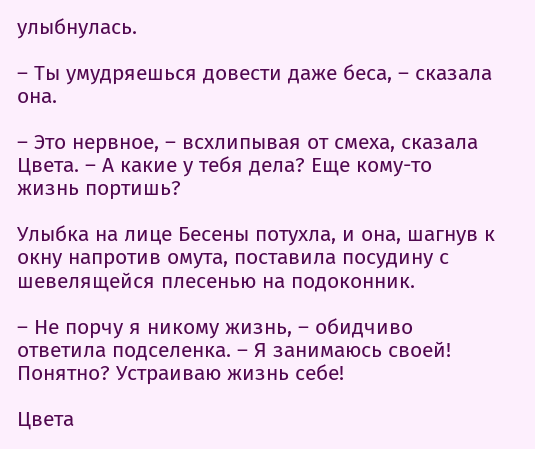улыбнулась.

– Ты умудряешься довести даже беса, – сказала она.

– Это нервное, – всхлипывая от смеха, сказала Цвета. – А какие у тебя дела? Еще кому-то жизнь портишь?

Улыбка на лице Бесены потухла, и она, шагнув к окну напротив омута, поставила посудину с шевелящейся плесенью на подоконник.

– Не порчу я никому жизнь, – обидчиво ответила подселенка. – Я занимаюсь своей! Понятно? Устраиваю жизнь себе!

Цвета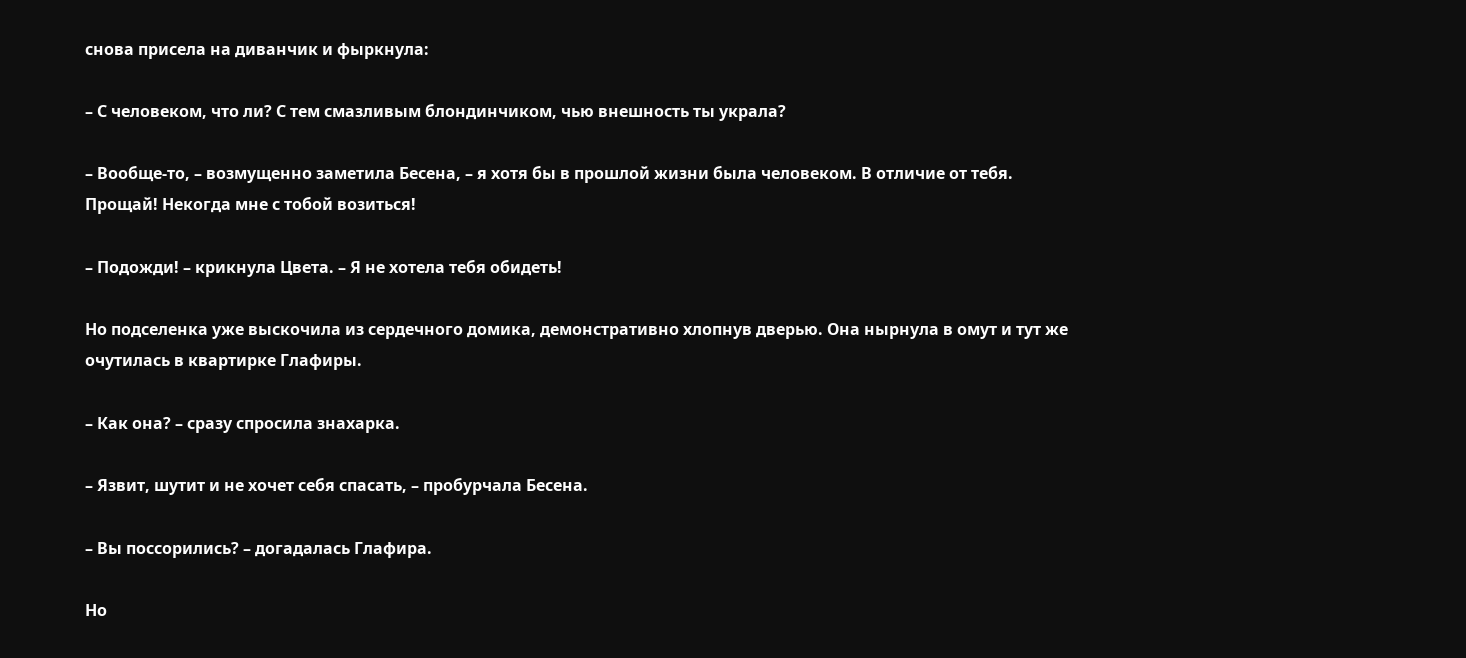снова присела на диванчик и фыркнула:

– С человеком, что ли? С тем смазливым блондинчиком, чью внешность ты украла?

– Вообще-то, – возмущенно заметила Бесена, – я хотя бы в прошлой жизни была человеком. В отличие от тебя. Прощай! Некогда мне с тобой возиться!

– Подожди! – крикнула Цвета. – Я не хотела тебя обидеть!

Но подселенка уже выскочила из сердечного домика, демонстративно хлопнув дверью. Она нырнула в омут и тут же очутилась в квартирке Глафиры.

– Как она? – сразу спросила знахарка.

– Язвит, шутит и не хочет себя спасать, – пробурчала Бесена.

– Вы поссорились? – догадалась Глафира.

Но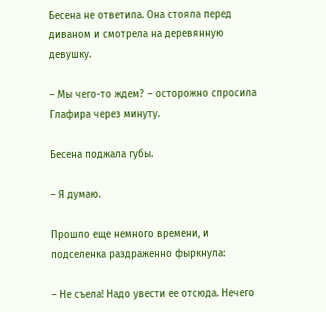Бесена не ответила. Она стояла перед диваном и смотрела на деревянную девушку.

– Мы чего-то ждем? – осторожно спросила Глафира через минуту.

Бесена поджала губы.

– Я думаю.

Прошло еще немного времени, и подселенка раздраженно фыркнула:

– Не съела! Надо увести ее отсюда. Нечего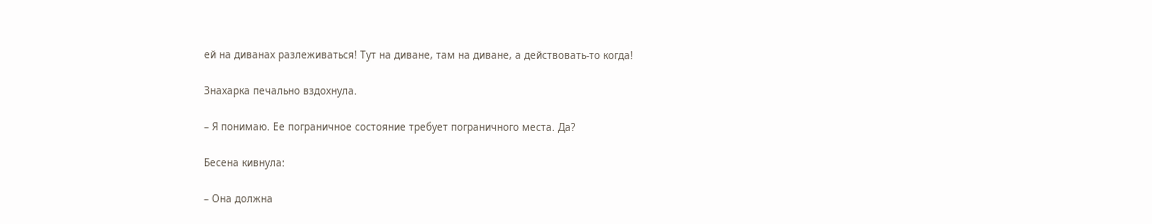ей на диванах разлеживаться! Тут на диване, там на диване, а действовать-то когда!

Знахарка печально вздохнула.

– Я понимаю. Ее пограничное состояние требует пограничного места. Да?

Бесена кивнула:

– Она должна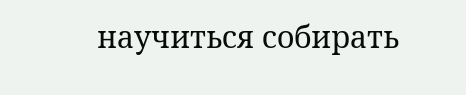научиться собирать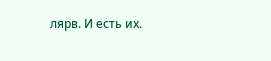лярв. И есть их.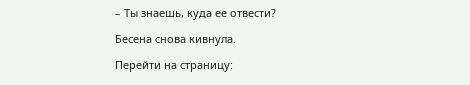– Ты знаешь, куда ее отвести?

Бесена снова кивнула.

Перейти на страницу: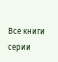Все книги серии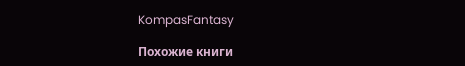KompasFantasy

Похожие книги